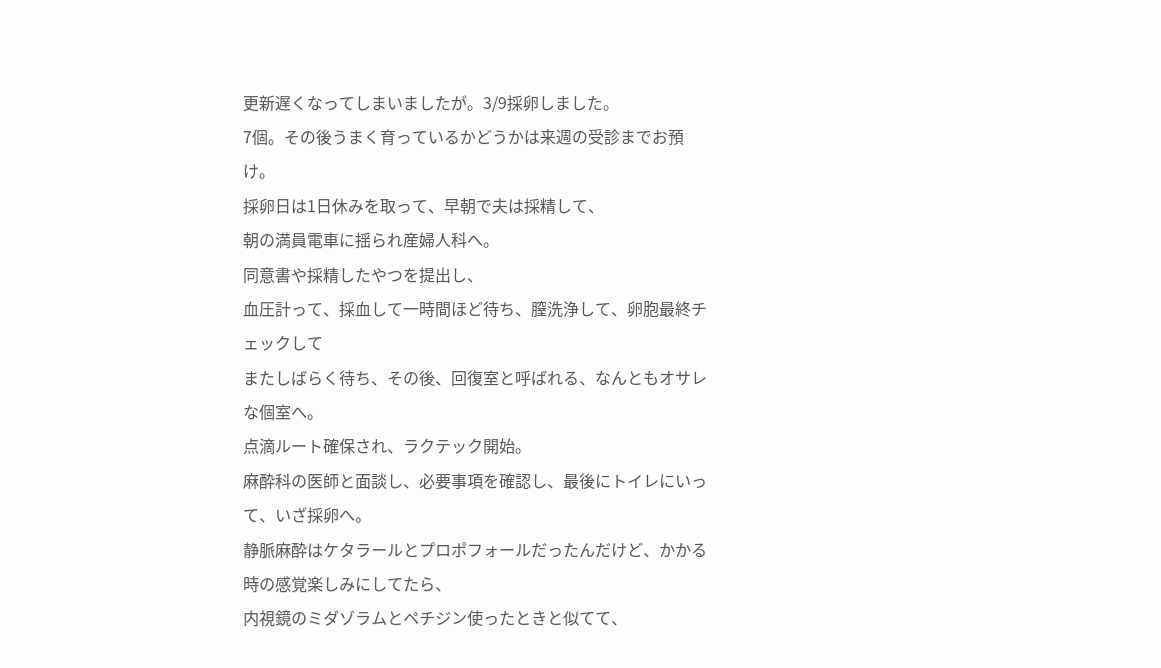更新遅くなってしまいましたが。3/9採卵しました。
7個。その後うまく育っているかどうかは来週の受診までお預け。
採卵日は1日休みを取って、早朝で夫は採精して、
朝の満員電車に揺られ産婦人科へ。
同意書や採精したやつを提出し、
血圧計って、採血して一時間ほど待ち、膣洗浄して、卵胞最終チェックして
またしばらく待ち、その後、回復室と呼ばれる、なんともオサレな個室へ。
点滴ルート確保され、ラクテック開始。
麻酔科の医師と面談し、必要事項を確認し、最後にトイレにいって、いざ採卵へ。
静脈麻酔はケタラールとプロポフォールだったんだけど、かかる時の感覚楽しみにしてたら、
内視鏡のミダゾラムとペチジン使ったときと似てて、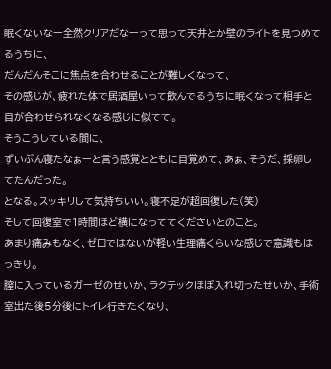眠くないなー全然クリアだなーって思って天井とか壁のライトを見つめてるうちに、
だんだんそこに焦点を合わせることが難しくなって、
その感じが、疲れた体で居酒屋いって飲んでるうちに眠くなって相手と目が合わせられなくなる感じに似てて。
そうこうしている間に、
ずいぶん寝たなぁーと言う感覚とともに目覚めて、あぁ、そうだ、採卵してたんだった。
となる。スッキリして気持ちいい。寝不足が超回復した(笑)
そして回復室で1時間ほど横になっててくださいとのこと。
あまり痛みもなく、ゼロではないが軽い生理痛くらいな感じで意識もはっきり。
膣に入っているガーゼのせいか、ラクテックほぼ入れ切ったせいか、手術室出た後5分後にトイレ行きたくなり、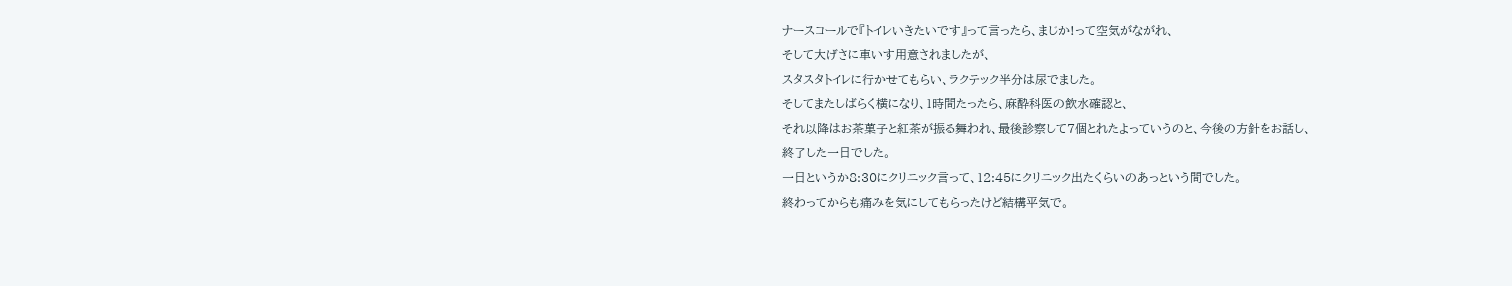ナースコールで『トイレいきたいです』って言ったら、まじか!って空気がながれ、
そして大げさに車いす用意されましたが、
スタスタトイレに行かせてもらい、ラクテック半分は尿でました。
そしてまたしばらく横になり、1時間たったら、麻酔科医の飲水確認と、
それ以降はお茶菓子と紅茶が振る舞われ、最後診察して7個とれたよっていうのと、今後の方針をお話し、
終了した一日でした。
一日というか8:30にクリニック言って、12:45にクリニック出たくらいのあっという間でした。
終わってからも痛みを気にしてもらったけど結構平気で。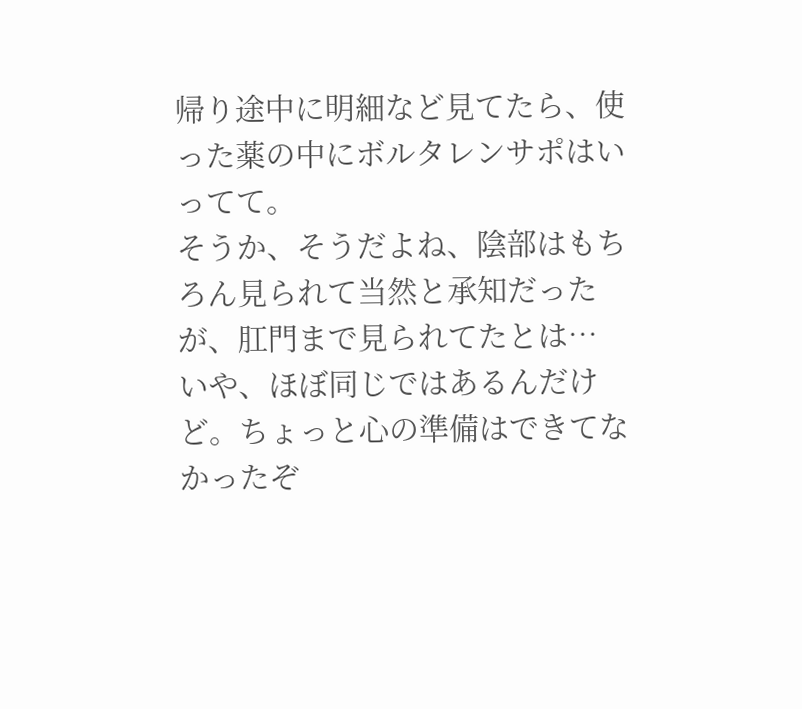帰り途中に明細など見てたら、使った薬の中にボルタレンサポはいってて。
そうか、そうだよね、陰部はもちろん見られて当然と承知だったが、肛門まで見られてたとは…
いや、ほぼ同じではあるんだけど。ちょっと心の準備はできてなかったぞ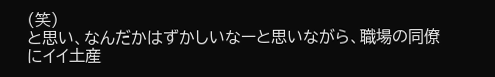(笑)
と思い、なんだかはずかしいなーと思いながら、職場の同僚にイイ土産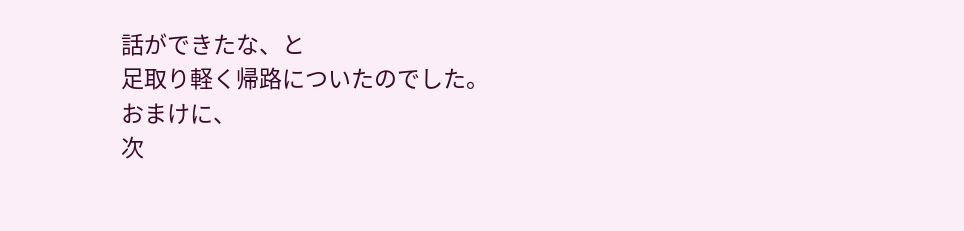話ができたな、と
足取り軽く帰路についたのでした。
おまけに、
次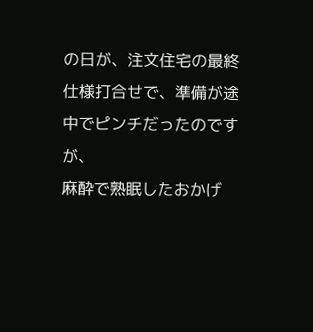の日が、注文住宅の最終仕様打合せで、準備が途中でピンチだったのですが、
麻酔で熟眠したおかげ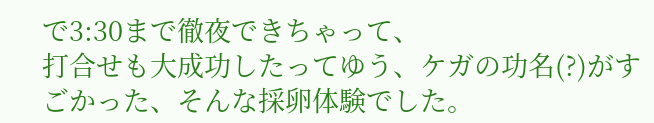で3:30まで徹夜できちゃって、
打合せも大成功したってゆう、ケガの功名(?)がすごかった、そんな採卵体験でした。